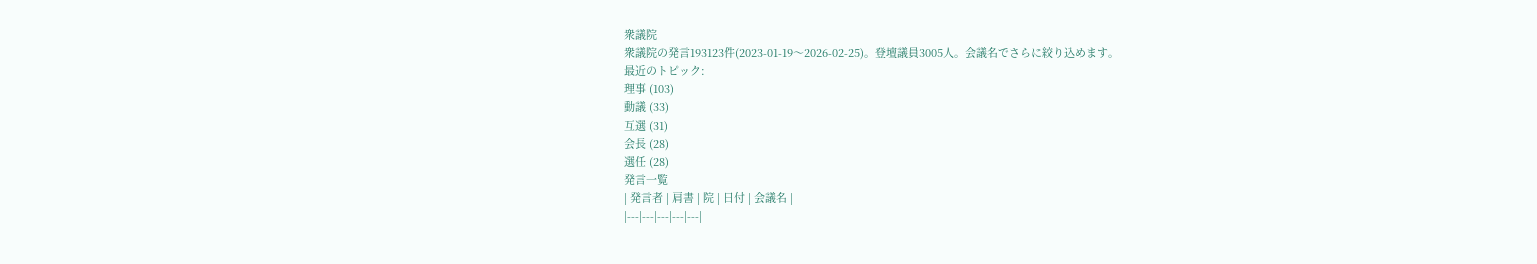衆議院
衆議院の発言193123件(2023-01-19〜2026-02-25)。登壇議員3005人。会議名でさらに絞り込めます。
最近のトピック:
理事 (103)
動議 (33)
互選 (31)
会長 (28)
選任 (28)
発言一覧
| 発言者 | 肩書 | 院 | 日付 | 会議名 |
|---|---|---|---|---|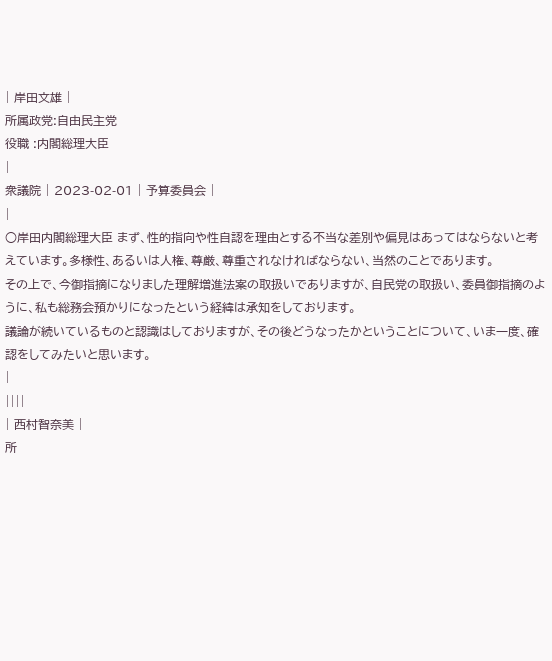| 岸田文雄 |
所属政党:自由民主党
役職 :内閣総理大臣
|
衆議院 | 2023-02-01 | 予算委員会 |
|
○岸田内閣総理大臣 まず、性的指向や性自認を理由とする不当な差別や偏見はあってはならないと考えています。多様性、あるいは人権、尊厳、尊重されなければならない、当然のことであります。
その上で、今御指摘になりました理解増進法案の取扱いでありますが、自民党の取扱い、委員御指摘のように、私も総務会預かりになったという経緯は承知をしております。
議論が続いているものと認識はしておりますが、その後どうなったかということについて、いま一度、確認をしてみたいと思います。
|
||||
| 西村智奈美 |
所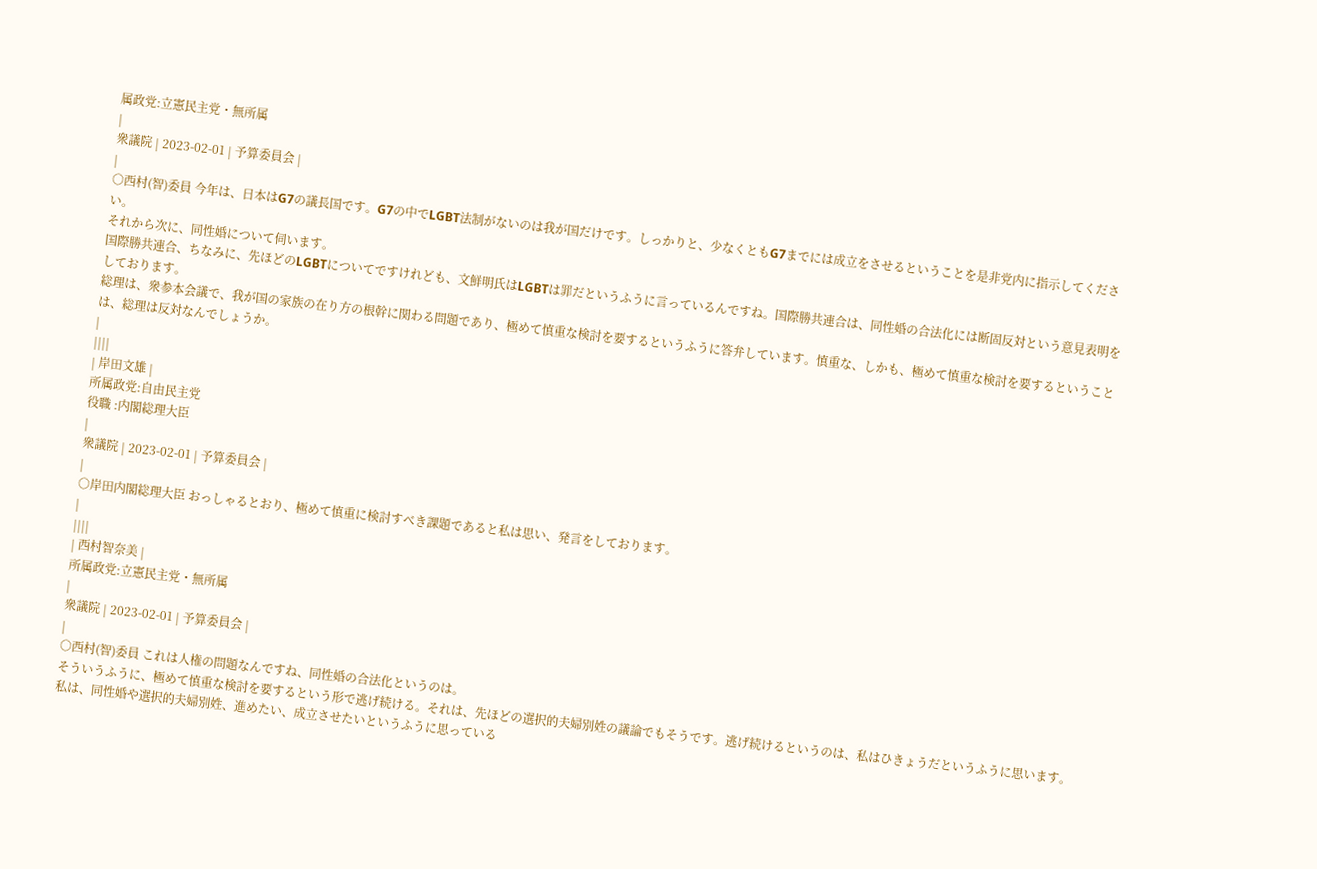属政党:立憲民主党・無所属
|
衆議院 | 2023-02-01 | 予算委員会 |
|
○西村(智)委員 今年は、日本はG7の議長国です。G7の中でLGBT法制がないのは我が国だけです。しっかりと、少なくともG7までには成立をさせるということを是非党内に指示してください。
それから次に、同性婚について伺います。
国際勝共連合、ちなみに、先ほどのLGBTについてですけれども、文鮮明氏はLGBTは罪だというふうに言っているんですね。国際勝共連合は、同性婚の合法化には断固反対という意見表明をしております。
総理は、衆参本会議で、我が国の家族の在り方の根幹に関わる問題であり、極めて慎重な検討を要するというふうに答弁しています。慎重な、しかも、極めて慎重な検討を要するということは、総理は反対なんでしょうか。
|
||||
| 岸田文雄 |
所属政党:自由民主党
役職 :内閣総理大臣
|
衆議院 | 2023-02-01 | 予算委員会 |
|
○岸田内閣総理大臣 おっしゃるとおり、極めて慎重に検討すべき課題であると私は思い、発言をしております。
|
||||
| 西村智奈美 |
所属政党:立憲民主党・無所属
|
衆議院 | 2023-02-01 | 予算委員会 |
|
○西村(智)委員 これは人権の問題なんですね、同性婚の合法化というのは。
そういうふうに、極めて慎重な検討を要するという形で逃げ続ける。それは、先ほどの選択的夫婦別姓の議論でもそうです。逃げ続けるというのは、私はひきょうだというふうに思います。
私は、同性婚や選択的夫婦別姓、進めたい、成立させたいというふうに思っている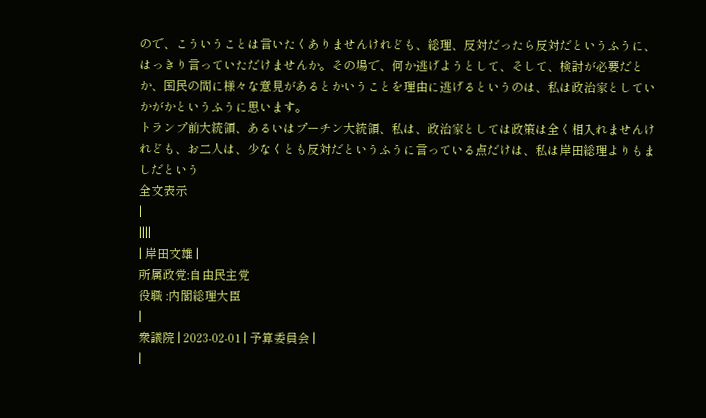ので、こういうことは言いたくありませんけれども、総理、反対だったら反対だというふうに、はっきり言っていただけませんか。その場で、何か逃げようとして、そして、検討が必要だとか、国民の間に様々な意見があるとかいうことを理由に逃げるというのは、私は政治家としていかがかというふうに思います。
トランプ前大統領、あるいはプーチン大統領、私は、政治家としては政策は全く相入れませんけれども、お二人は、少なくとも反対だというふうに言っている点だけは、私は岸田総理よりもましだという
全文表示
|
||||
| 岸田文雄 |
所属政党:自由民主党
役職 :内閣総理大臣
|
衆議院 | 2023-02-01 | 予算委員会 |
|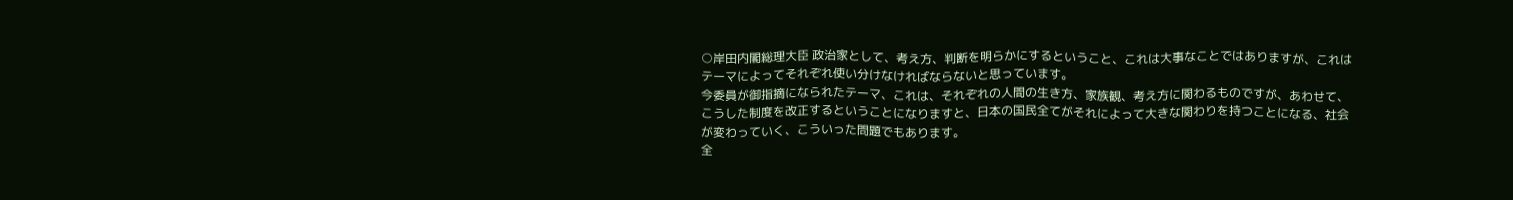○岸田内閣総理大臣 政治家として、考え方、判断を明らかにするということ、これは大事なことではありますが、これはテーマによってそれぞれ使い分けなければならないと思っています。
今委員が御指摘になられたテーマ、これは、それぞれの人間の生き方、家族観、考え方に関わるものですが、あわせて、こうした制度を改正するということになりますと、日本の国民全てがそれによって大きな関わりを持つことになる、社会が変わっていく、こういった問題でもあります。
全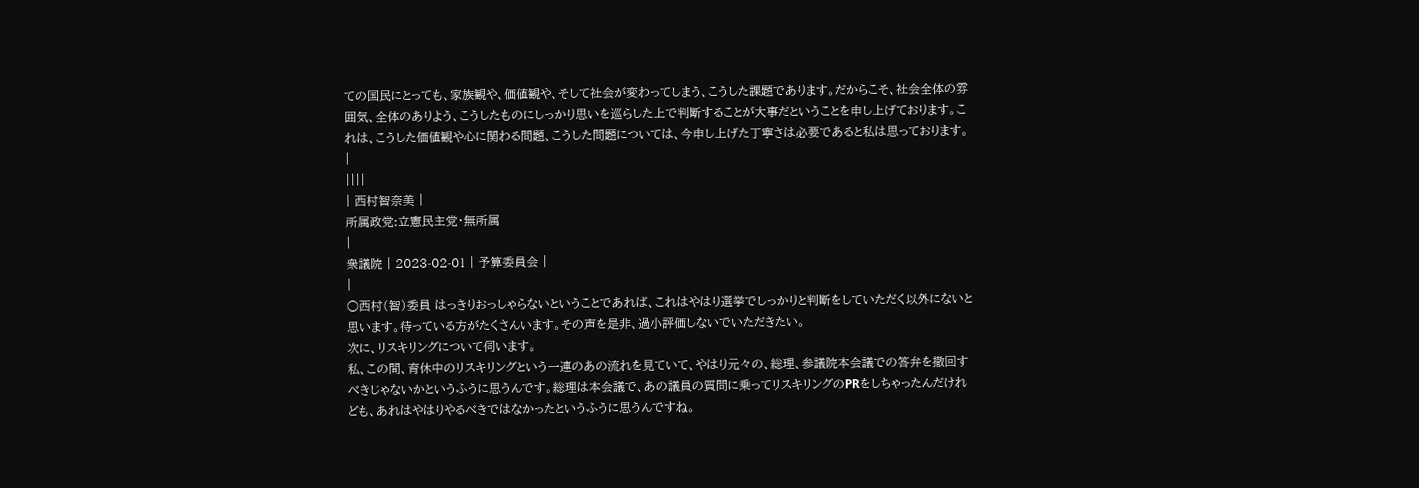ての国民にとっても、家族観や、価値観や、そして社会が変わってしまう、こうした課題であります。だからこそ、社会全体の雰囲気、全体のありよう、こうしたものにしっかり思いを巡らした上で判断することが大事だということを申し上げております。これは、こうした価値観や心に関わる問題、こうした問題については、今申し上げた丁寧さは必要であると私は思っております。
|
||||
| 西村智奈美 |
所属政党:立憲民主党・無所属
|
衆議院 | 2023-02-01 | 予算委員会 |
|
○西村(智)委員 はっきりおっしゃらないということであれば、これはやはり選挙でしっかりと判断をしていただく以外にないと思います。待っている方がたくさんいます。その声を是非、過小評価しないでいただきたい。
次に、リスキリングについて伺います。
私、この間、育休中のリスキリングという一連のあの流れを見ていて、やはり元々の、総理、参議院本会議での答弁を撤回すべきじゃないかというふうに思うんです。総理は本会議で、あの議員の質問に乗ってリスキリングのPRをしちゃったんだけれども、あれはやはりやるべきではなかったというふうに思うんですね。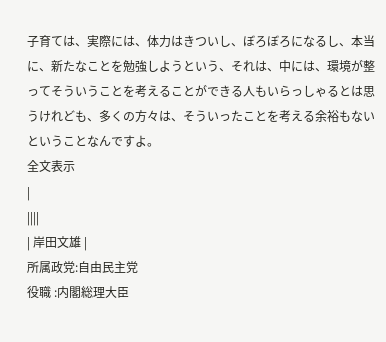子育ては、実際には、体力はきついし、ぼろぼろになるし、本当に、新たなことを勉強しようという、それは、中には、環境が整ってそういうことを考えることができる人もいらっしゃるとは思うけれども、多くの方々は、そういったことを考える余裕もないということなんですよ。
全文表示
|
||||
| 岸田文雄 |
所属政党:自由民主党
役職 :内閣総理大臣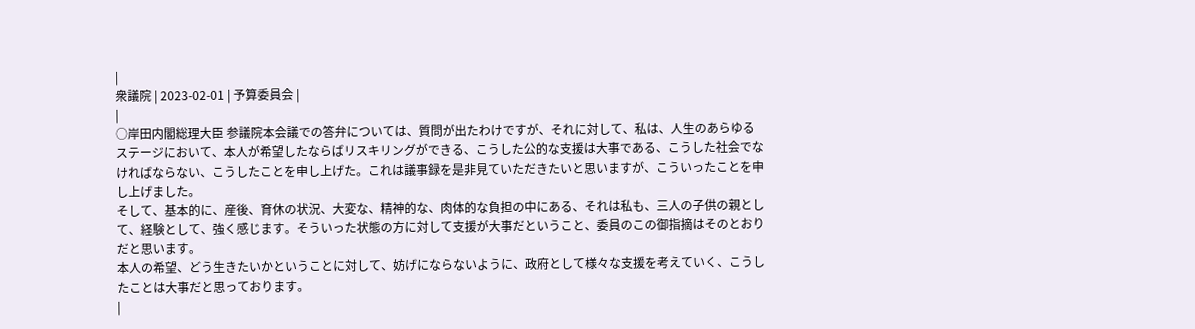|
衆議院 | 2023-02-01 | 予算委員会 |
|
○岸田内閣総理大臣 参議院本会議での答弁については、質問が出たわけですが、それに対して、私は、人生のあらゆるステージにおいて、本人が希望したならばリスキリングができる、こうした公的な支援は大事である、こうした社会でなければならない、こうしたことを申し上げた。これは議事録を是非見ていただきたいと思いますが、こういったことを申し上げました。
そして、基本的に、産後、育休の状況、大変な、精神的な、肉体的な負担の中にある、それは私も、三人の子供の親として、経験として、強く感じます。そういった状態の方に対して支援が大事だということ、委員のこの御指摘はそのとおりだと思います。
本人の希望、どう生きたいかということに対して、妨げにならないように、政府として様々な支援を考えていく、こうしたことは大事だと思っております。
|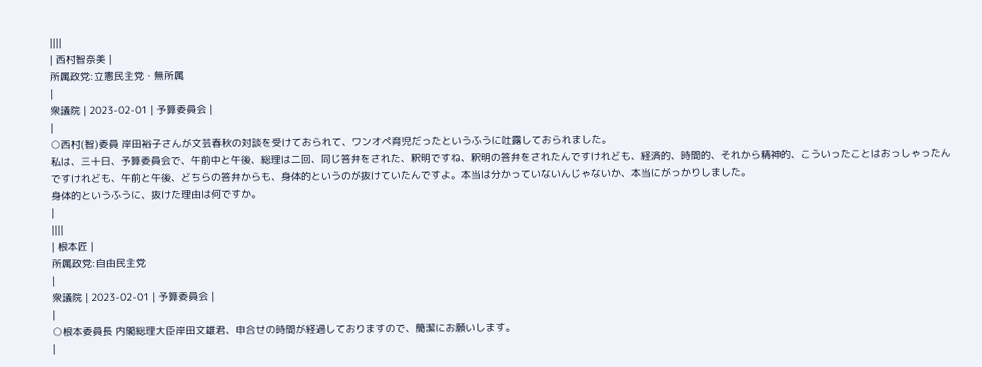||||
| 西村智奈美 |
所属政党:立憲民主党・無所属
|
衆議院 | 2023-02-01 | 予算委員会 |
|
○西村(智)委員 岸田裕子さんが文芸春秋の対談を受けておられて、ワンオペ育児だったというふうに吐露しておられました。
私は、三十日、予算委員会で、午前中と午後、総理は二回、同じ答弁をされた、釈明ですね、釈明の答弁をされたんですけれども、経済的、時間的、それから精神的、こういったことはおっしゃったんですけれども、午前と午後、どちらの答弁からも、身体的というのが抜けていたんですよ。本当は分かっていないんじゃないか、本当にがっかりしました。
身体的というふうに、抜けた理由は何ですか。
|
||||
| 根本匠 |
所属政党:自由民主党
|
衆議院 | 2023-02-01 | 予算委員会 |
|
○根本委員長 内閣総理大臣岸田文雄君、申合せの時間が経過しておりますので、簡潔にお願いします。
|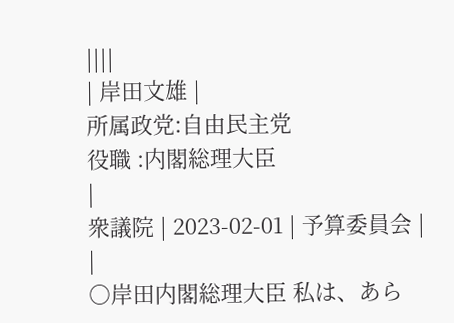||||
| 岸田文雄 |
所属政党:自由民主党
役職 :内閣総理大臣
|
衆議院 | 2023-02-01 | 予算委員会 |
|
○岸田内閣総理大臣 私は、あら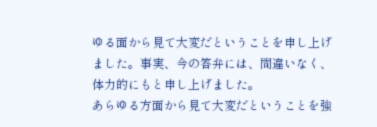ゆる面から見て大変だということを申し上げました。事実、今の答弁には、間違いなく、体力的にもと申し上げました。
あらゆる方面から見て大変だということを強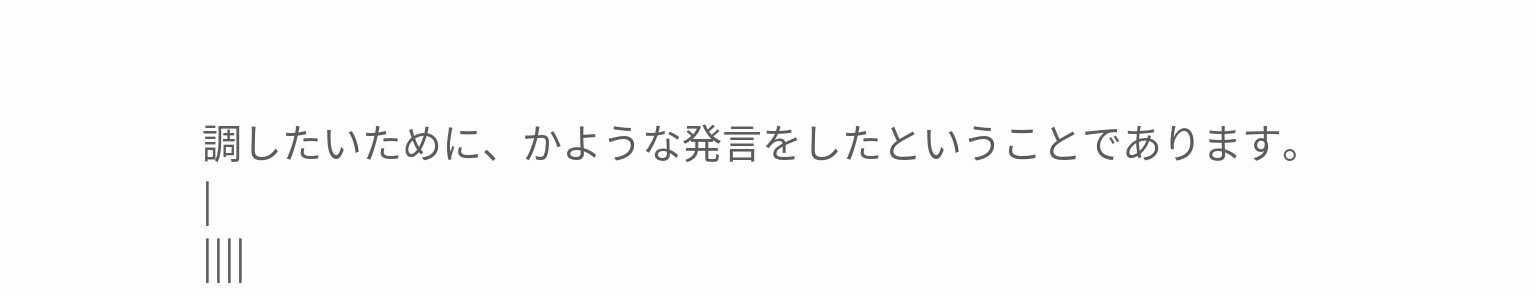調したいために、かような発言をしたということであります。
|
||||